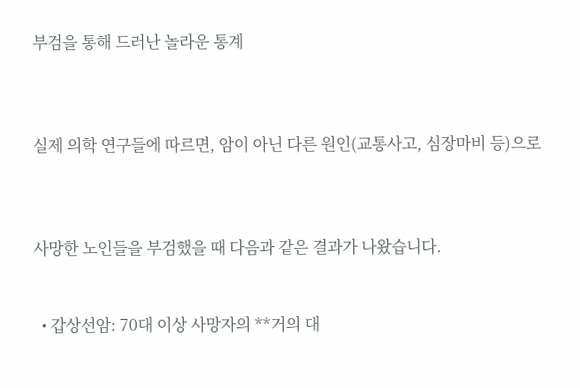부검을 통해 드러난 놀라운 통계



실제 의학 연구들에 따르면, 암이 아닌 다른 원인(교통사고, 심장마비 등)으로



사망한 노인들을 부검했을 때 다음과 같은 결과가 나왔습니다.


  • 갑상선암: 70대 이상 사망자의 **거의 대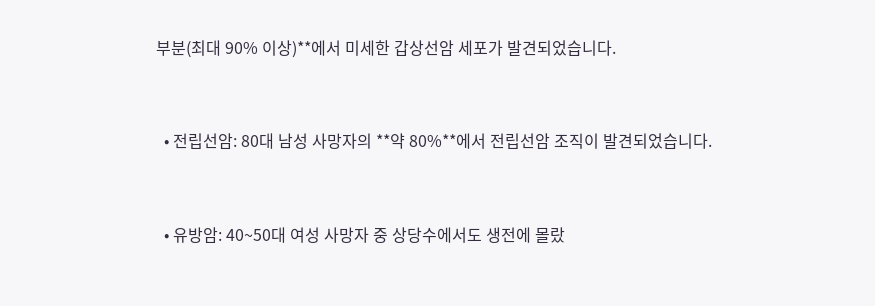부분(최대 90% 이상)**에서 미세한 갑상선암 세포가 발견되었습니다.


  • 전립선암: 80대 남성 사망자의 **약 80%**에서 전립선암 조직이 발견되었습니다.


  • 유방암: 40~50대 여성 사망자 중 상당수에서도 생전에 몰랐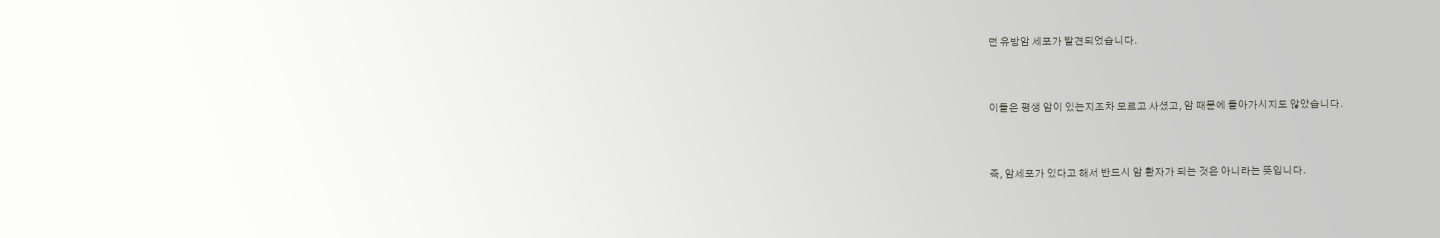던 유방암 세포가 발견되었습니다.


이들은 평생 암이 있는지조차 모르고 사셨고, 암 때문에 돌아가시지도 않았습니다.


즉, 암세포가 있다고 해서 반드시 암 환자가 되는 것은 아니라는 뜻입니다.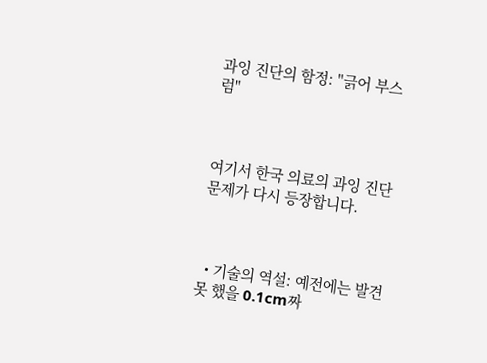과잉 진단의 함정: "긁어 부스럼"



여기서 한국 의료의 과잉 진단 문제가 다시 등장합니다.



  • 기술의 역설: 예전에는 발견 못 했을 0.1cm짜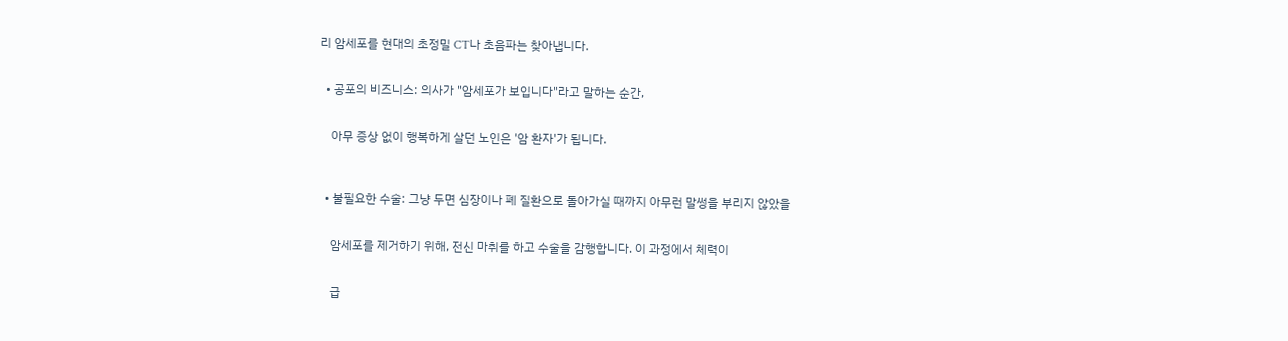리 암세포를 현대의 초정밀 CT나 초음파는 찾아냅니다.


  • 공포의 비즈니스: 의사가 "암세포가 보입니다"라고 말하는 순간,


    아무 증상 없이 행복하게 살던 노인은 '암 환자'가 됩니다.



  • 불필요한 수술: 그냥 두면 심장이나 폐 질환으로 돌아가실 때까지 아무런 말썽을 부리지 않았을


    암세포를 제거하기 위해, 전신 마취를 하고 수술을 감행합니다. 이 과정에서 체력이


    급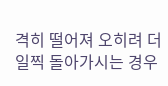격히 떨어져 오히려 더 일찍 돌아가시는 경우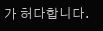가 허다합니다.